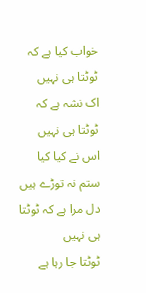خواب کیا ہے کہ ٹوٹتا ہی نہیں
اک نشہ ہے کہ ٹوٹتا ہی نہیں
اس نے کیا کیا ستم نہ توڑے ہیں
دل مرا ہے کہ ٹوٹتا ہی نہیں
ٹوٹتا جا رہا ہے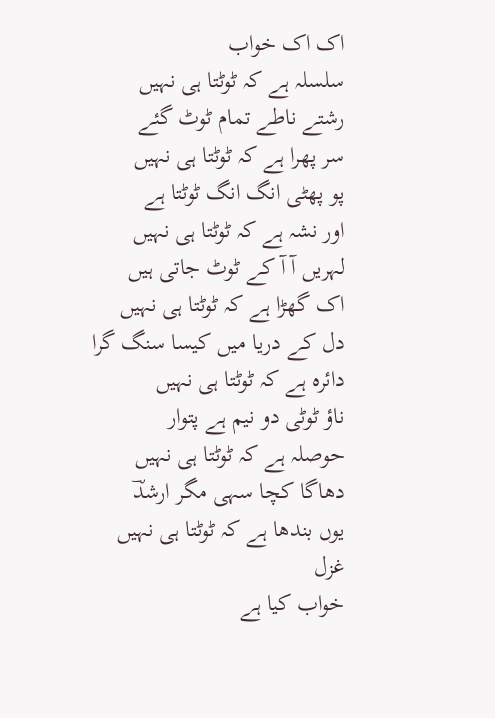اک اک خواب
سلسلہ ہے کہ ٹوٹتا ہی نہیں
رشتے ناطے تمام ٹوٹ گئے
سر پھرا ہے کہ ٹوٹتا ہی نہیں
پو پھٹی انگ انگ ٹوٹتا ہے
اور نشہ ہے کہ ٹوٹتا ہی نہیں
لہریں آ آ کے ٹوٹ جاتی ہیں
اک گھڑا ہے کہ ٹوٹتا ہی نہیں
دل کے دریا میں کیسا سنگ گرا
دائرہ ہے کہ ٹوٹتا ہی نہیں
ناؤ ٹوٹی دو نیم ہے پتوار
حوصلہ ہے کہ ٹوٹتا ہی نہیں
دھاگا کچا سہی مگر ارشدؔ
یوں بندھا ہے کہ ٹوٹتا ہی نہیں
غزل
خواب کیا ہے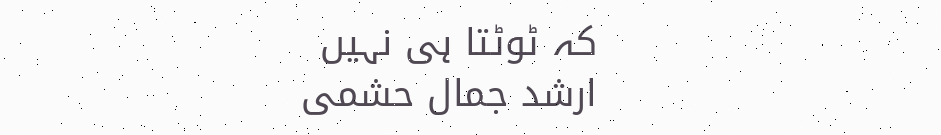کہ ٹوٹتا ہی نہیں
ارشد جمال حشمی